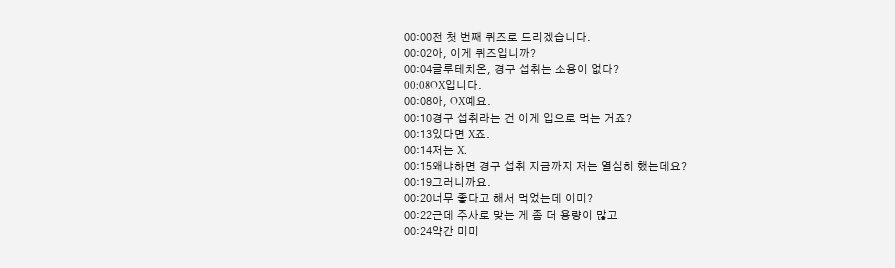00:00전 첫 번째 퀴즈로 드리겠습니다.
00:02아, 이게 퀴즈입니까?
00:04글루테치온, 경구 섭취는 소용이 없다?
00:08OX입니다.
00:08아, OX예요.
00:10경구 섭취라는 건 이게 입으로 먹는 거죠?
00:13있다면 X죠.
00:14저는 X.
00:15왜냐하면 경구 섭취 지금까지 저는 열심히 했는데요?
00:19그러니까요.
00:20너무 좋다고 해서 먹었는데 이미?
00:22근데 주사로 맞는 게 좀 더 용량이 많고
00:24약간 미미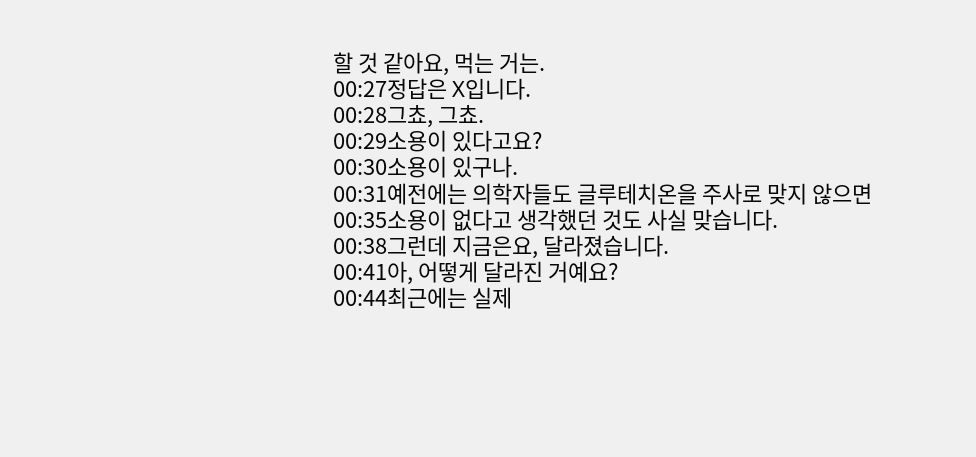할 것 같아요, 먹는 거는.
00:27정답은 X입니다.
00:28그쵸, 그쵸.
00:29소용이 있다고요?
00:30소용이 있구나.
00:31예전에는 의학자들도 글루테치온을 주사로 맞지 않으면
00:35소용이 없다고 생각했던 것도 사실 맞습니다.
00:38그런데 지금은요, 달라졌습니다.
00:41아, 어떻게 달라진 거예요?
00:44최근에는 실제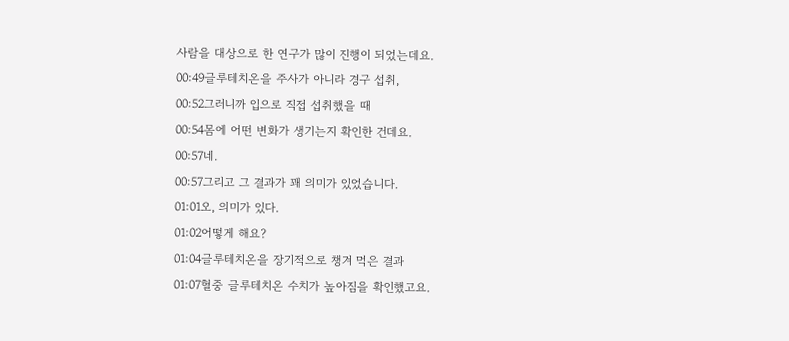사람을 대상으로 한 연구가 많이 진행이 되었는데요.
00:49글루테치온을 주사가 아니라 경구 섭취,
00:52그러니까 입으로 직접 섭취했을 때
00:54몸에 어떤 변화가 생기는지 확인한 건데요.
00:57네.
00:57그리고 그 결과가 꽤 의미가 있었습니다.
01:01오, 의미가 있다.
01:02어떻게 해요?
01:04글루테치온을 장기적으로 챙겨 먹은 결과
01:07혈중 글루테치온 수치가 높아짐을 확인했고요.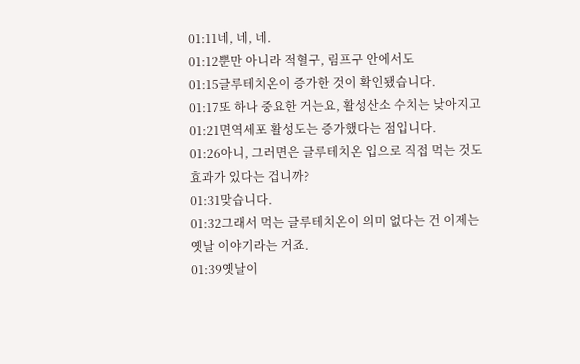01:11네, 네, 네.
01:12뿐만 아니라 적혈구, 림프구 안에서도
01:15글루테치온이 증가한 것이 확인됐습니다.
01:17또 하나 중요한 거는요, 활성산소 수치는 낮아지고
01:21면역세포 활성도는 증가했다는 점입니다.
01:26아니, 그러면은 글루테치온 입으로 직접 먹는 것도 효과가 있다는 겁니까?
01:31맞습니다.
01:32그래서 먹는 글루테치온이 의미 없다는 건 이제는 옛날 이야기라는 거죠.
01:39옛날이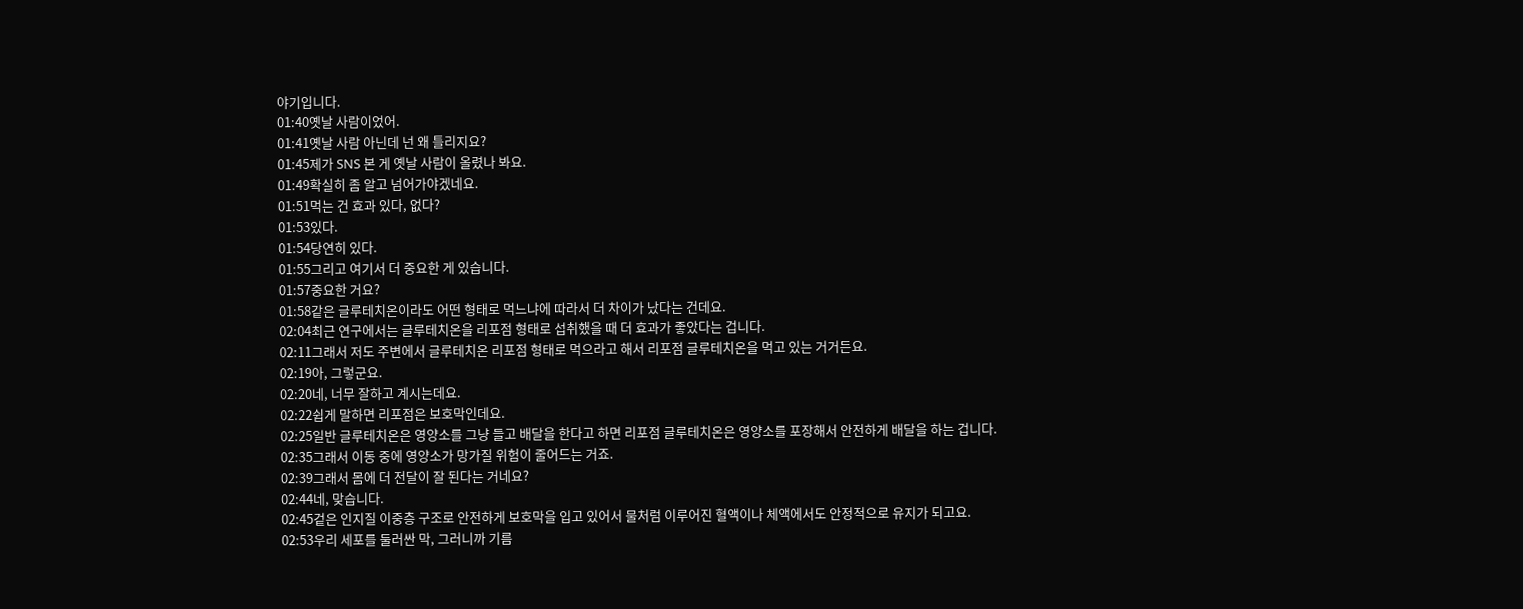야기입니다.
01:40옛날 사람이었어.
01:41옛날 사람 아닌데 넌 왜 틀리지요?
01:45제가 SNS 본 게 옛날 사람이 올렸나 봐요.
01:49확실히 좀 알고 넘어가야겠네요.
01:51먹는 건 효과 있다, 없다?
01:53있다.
01:54당연히 있다.
01:55그리고 여기서 더 중요한 게 있습니다.
01:57중요한 거요?
01:58같은 글루테치온이라도 어떤 형태로 먹느냐에 따라서 더 차이가 났다는 건데요.
02:04최근 연구에서는 글루테치온을 리포점 형태로 섭취했을 때 더 효과가 좋았다는 겁니다.
02:11그래서 저도 주변에서 글루테치온 리포점 형태로 먹으라고 해서 리포점 글루테치온을 먹고 있는 거거든요.
02:19아, 그렇군요.
02:20네, 너무 잘하고 계시는데요.
02:22쉽게 말하면 리포점은 보호막인데요.
02:25일반 글루테치온은 영양소를 그냥 들고 배달을 한다고 하면 리포점 글루테치온은 영양소를 포장해서 안전하게 배달을 하는 겁니다.
02:35그래서 이동 중에 영양소가 망가질 위험이 줄어드는 거죠.
02:39그래서 몸에 더 전달이 잘 된다는 거네요?
02:44네, 맞습니다.
02:45겉은 인지질 이중층 구조로 안전하게 보호막을 입고 있어서 물처럼 이루어진 혈액이나 체액에서도 안정적으로 유지가 되고요.
02:53우리 세포를 둘러싼 막, 그러니까 기름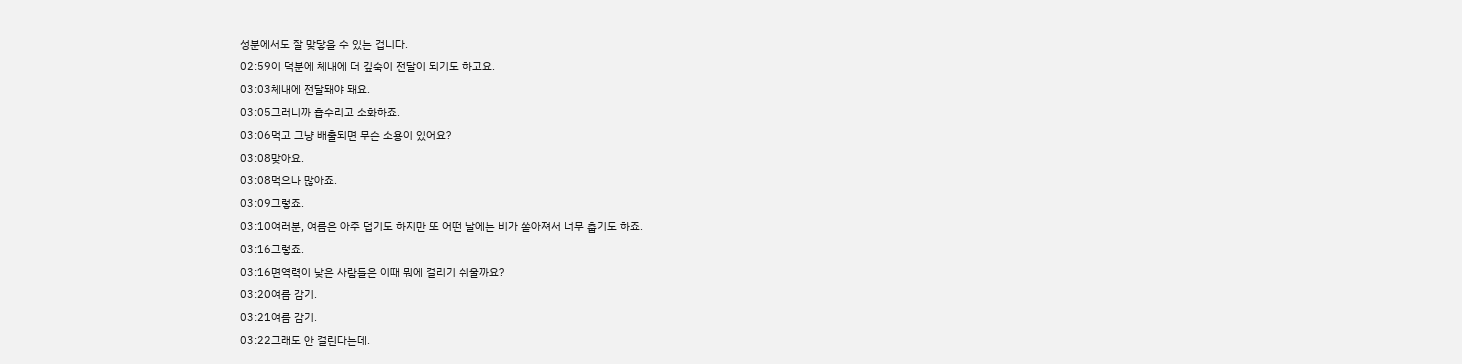성분에서도 잘 맞닿을 수 있는 겁니다.
02:59이 덕분에 체내에 더 깊숙이 전달이 되기도 하고요.
03:03체내에 전달돼야 돼요.
03:05그러니까 흡수리고 소화하죠.
03:06먹고 그냥 배출되면 무슨 소용이 있어요?
03:08맞아요.
03:08먹으나 많아죠.
03:09그렇죠.
03:10여러분, 여름은 아주 덥기도 하지만 또 어떤 날에는 비가 쏟아져서 너무 춥기도 하죠.
03:16그렇죠.
03:16면역력이 낮은 사람들은 이때 뭐에 걸리기 쉬울까요?
03:20여름 감기.
03:21여름 감기.
03:22그래도 안 걸린다는데.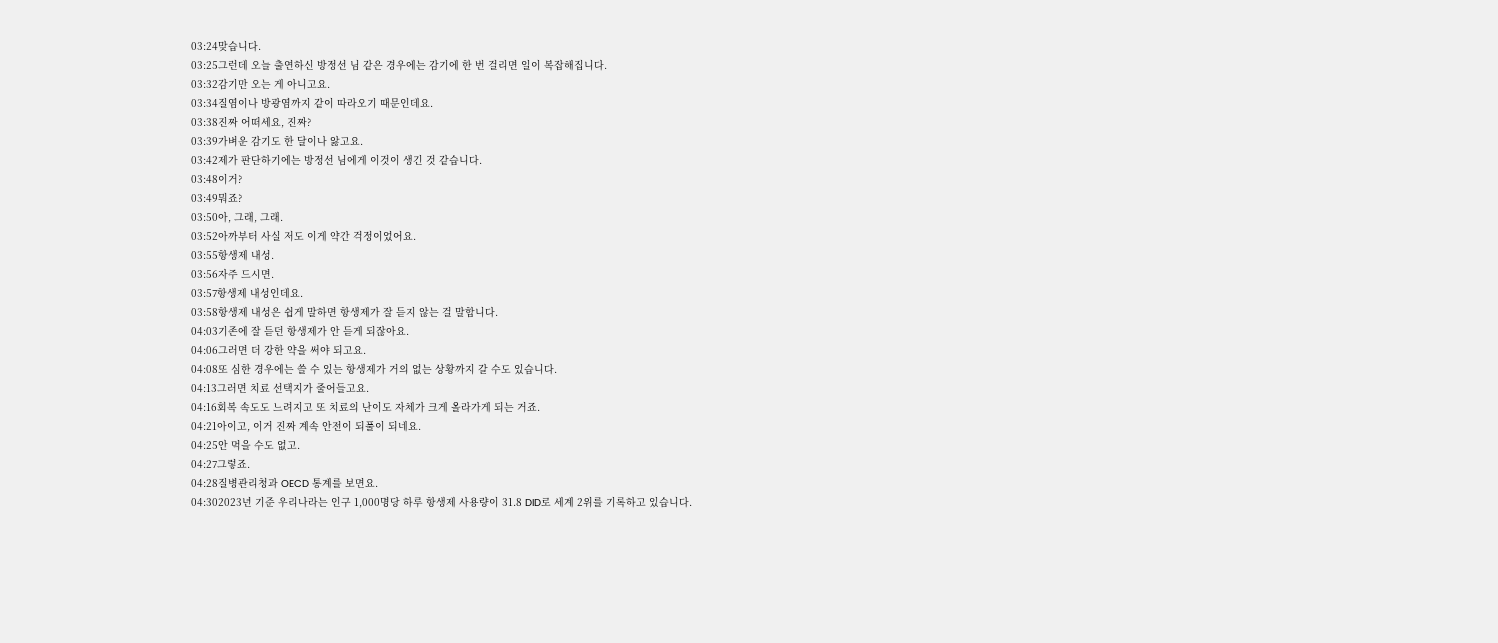03:24맞습니다.
03:25그런데 오늘 출연하신 방정선 님 같은 경우에는 감기에 한 번 걸리면 일이 복잡해집니다.
03:32감기만 오는 게 아니고요.
03:34질염이나 방광염까지 같이 따라오기 때문인데요.
03:38진짜 어떠세요, 진짜?
03:39가벼운 감기도 한 달이나 앓고요.
03:42제가 판단하기에는 방정선 님에게 이것이 생긴 것 같습니다.
03:48이거?
03:49뭐죠?
03:50아, 그래, 그래.
03:52아까부터 사실 저도 이게 약간 걱정이었어요.
03:55항생제 내성.
03:56자주 드시면.
03:57항생제 내성인데요.
03:58항생제 내성은 쉽게 말하면 항생제가 잘 듣지 않는 걸 말합니다.
04:03기존에 잘 듣던 항생제가 안 듣게 되잖아요.
04:06그러면 더 강한 약을 써야 되고요.
04:08또 심한 경우에는 쓸 수 있는 항생제가 거의 없는 상황까지 갈 수도 있습니다.
04:13그러면 치료 선택지가 줄어들고요.
04:16회복 속도도 느려지고 또 치료의 난이도 자체가 크게 올라가게 되는 거죠.
04:21아이고, 이거 진짜 계속 안전이 되풀이 되네요.
04:25안 먹을 수도 없고.
04:27그렇죠.
04:28질병관리청과 OECD 통계를 보면요.
04:302023년 기준 우리나라는 인구 1,000명당 하루 항생제 사용량이 31.8 DID로 세계 2위를 기록하고 있습니다.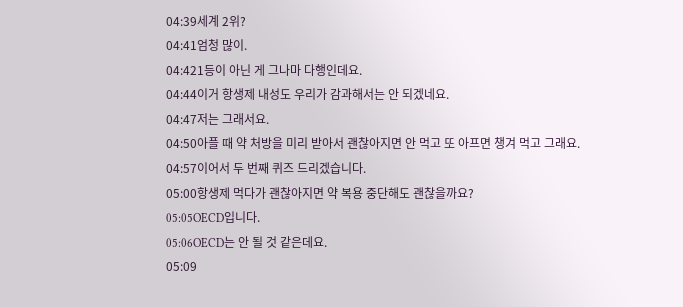04:39세계 2위?
04:41엄청 많이.
04:421등이 아닌 게 그나마 다행인데요.
04:44이거 항생제 내성도 우리가 감과해서는 안 되겠네요.
04:47저는 그래서요.
04:50아플 때 약 처방을 미리 받아서 괜찮아지면 안 먹고 또 아프면 챙겨 먹고 그래요.
04:57이어서 두 번째 퀴즈 드리겠습니다.
05:00항생제 먹다가 괜찮아지면 약 복용 중단해도 괜찮을까요?
05:05OECD입니다.
05:06OECD는 안 될 것 같은데요.
05:09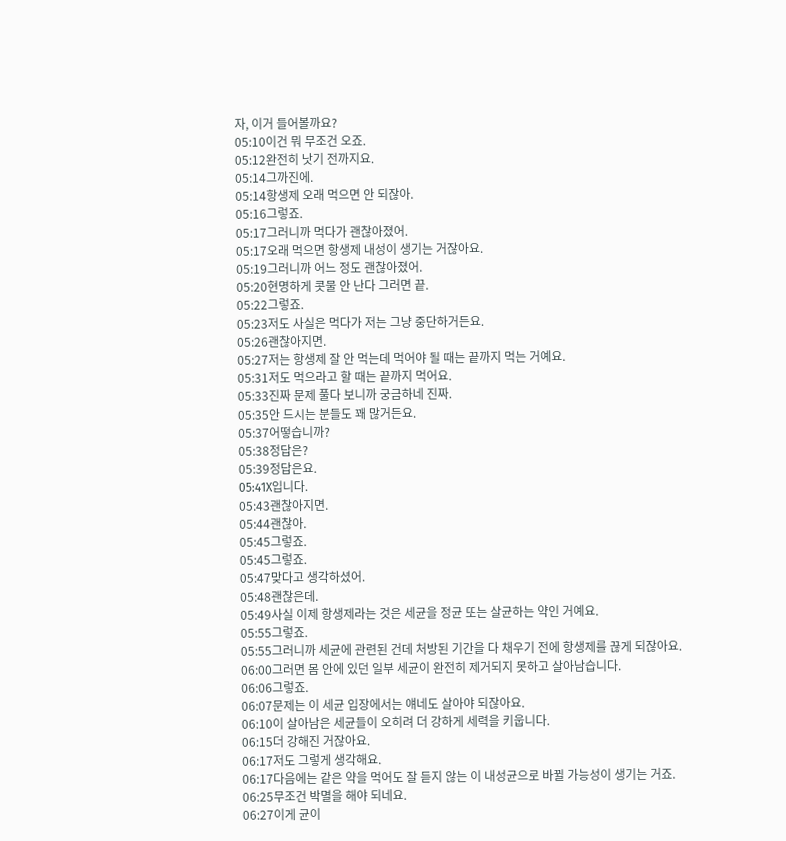자, 이거 들어볼까요?
05:10이건 뭐 무조건 오죠.
05:12완전히 낫기 전까지요.
05:14그까진에.
05:14항생제 오래 먹으면 안 되잖아.
05:16그렇죠.
05:17그러니까 먹다가 괜찮아졌어.
05:17오래 먹으면 항생제 내성이 생기는 거잖아요.
05:19그러니까 어느 정도 괜찮아졌어.
05:20현명하게 콧물 안 난다 그러면 끝.
05:22그렇죠.
05:23저도 사실은 먹다가 저는 그냥 중단하거든요.
05:26괜찮아지면.
05:27저는 항생제 잘 안 먹는데 먹어야 될 때는 끝까지 먹는 거예요.
05:31저도 먹으라고 할 때는 끝까지 먹어요.
05:33진짜 문제 풀다 보니까 궁금하네 진짜.
05:35안 드시는 분들도 꽤 많거든요.
05:37어떻습니까?
05:38정답은?
05:39정답은요.
05:41X입니다.
05:43괜찮아지면.
05:44괜찮아.
05:45그렇죠.
05:45그렇죠.
05:47맞다고 생각하셨어.
05:48괜찮은데.
05:49사실 이제 항생제라는 것은 세균을 정균 또는 살균하는 약인 거예요.
05:55그렇죠.
05:55그러니까 세균에 관련된 건데 처방된 기간을 다 채우기 전에 항생제를 끊게 되잖아요.
06:00그러면 몸 안에 있던 일부 세균이 완전히 제거되지 못하고 살아남습니다.
06:06그렇죠.
06:07문제는 이 세균 입장에서는 얘네도 살아야 되잖아요.
06:10이 살아남은 세균들이 오히려 더 강하게 세력을 키웁니다.
06:15더 강해진 거잖아요.
06:17저도 그렇게 생각해요.
06:17다음에는 같은 약을 먹어도 잘 듣지 않는 이 내성균으로 바뀔 가능성이 생기는 거죠.
06:25무조건 박멸을 해야 되네요.
06:27이게 균이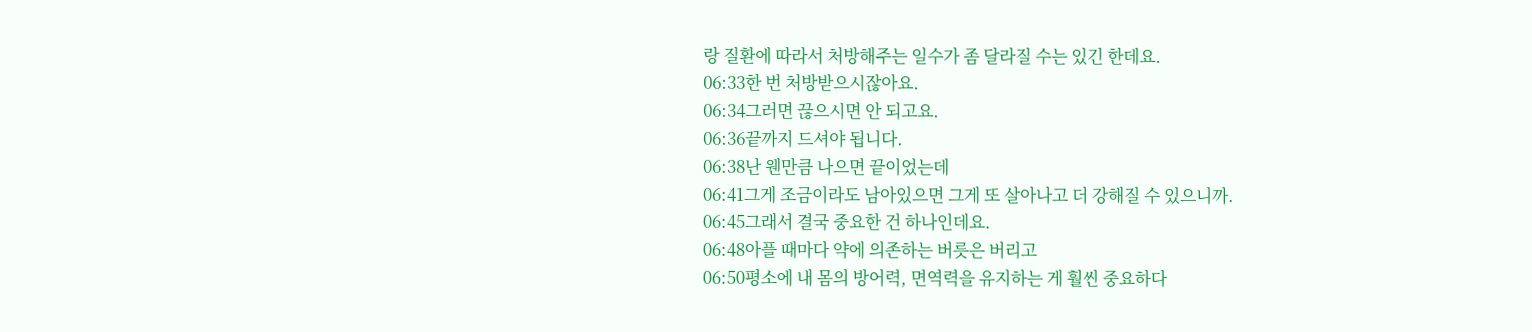랑 질환에 따라서 처방해주는 일수가 좀 달라질 수는 있긴 한데요.
06:33한 번 처방받으시잖아요.
06:34그러면 끊으시면 안 되고요.
06:36끝까지 드셔야 됩니다.
06:38난 웬만큼 나으면 끝이었는데
06:41그게 조금이라도 남아있으면 그게 또 살아나고 더 강해질 수 있으니까.
06:45그래서 결국 중요한 건 하나인데요.
06:48아플 때마다 약에 의존하는 버릇은 버리고
06:50평소에 내 몸의 방어력, 면역력을 유지하는 게 훨씬 중요하다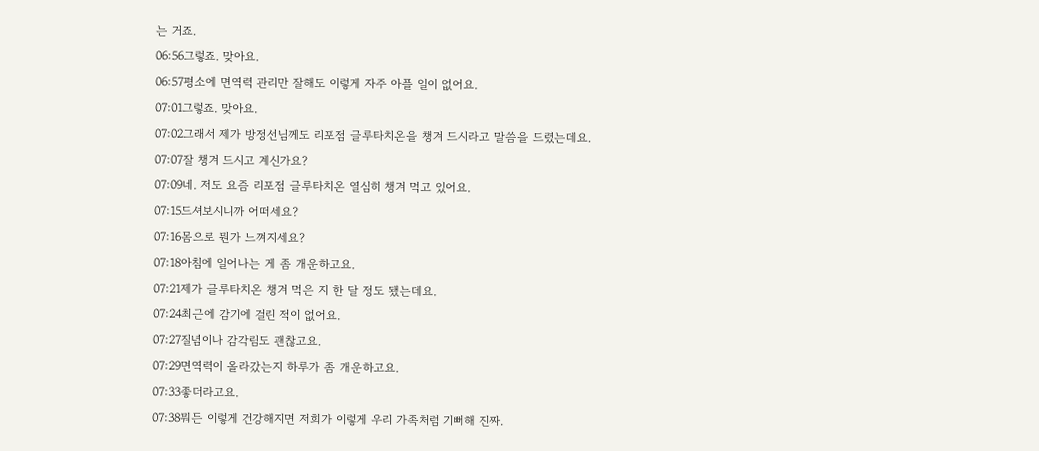는 거죠.
06:56그렇죠. 맞아요.
06:57평소에 면역력 관리만 잘해도 이렇게 자주 아플 일이 없어요.
07:01그렇죠. 맞아요.
07:02그래서 제가 방정선님께도 리포점 글루타치온을 챙겨 드시라고 말씀을 드렸는데요.
07:07잘 챙겨 드시고 계신가요?
07:09네. 저도 요즘 리포점 글루타치온 열심히 챙겨 먹고 있어요.
07:15드셔보시니까 어떠세요?
07:16몸으로 뭔가 느껴지세요?
07:18아침에 일어나는 게 좀 개운하고요.
07:21제가 글루타치온 챙겨 먹은 지 한 달 정도 됐는데요.
07:24최근에 감기에 걸린 적이 없어요.
07:27질념이나 감각림도 괜찮고요.
07:29면역력이 올라갔는지 하루가 좀 개운하고요.
07:33좋더라고요.
07:38뭐든 이렇게 건강해지면 저희가 이렇게 우리 가족처럼 기뻐해 진짜.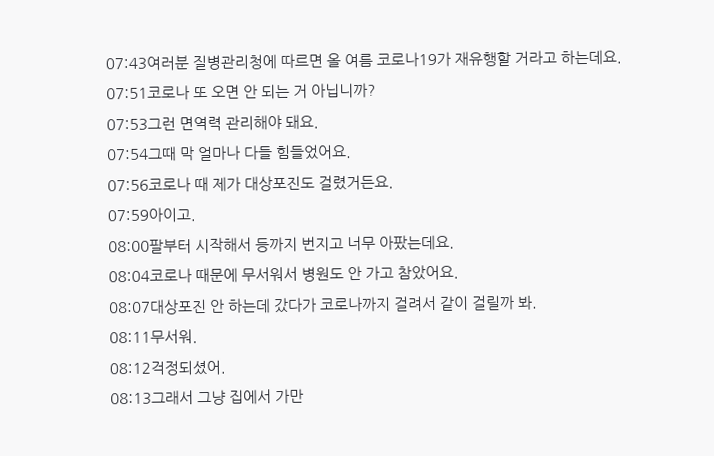07:43여러분 질병관리청에 따르면 올 여름 코로나19가 재유행할 거라고 하는데요.
07:51코로나 또 오면 안 되는 거 아닙니까?
07:53그런 면역력 관리해야 돼요.
07:54그때 막 얼마나 다들 힘들었어요.
07:56코로나 때 제가 대상포진도 걸렸거든요.
07:59아이고.
08:00팔부터 시작해서 등까지 번지고 너무 아팠는데요.
08:04코로나 때문에 무서워서 병원도 안 가고 참았어요.
08:07대상포진 안 하는데 갔다가 코로나까지 걸려서 같이 걸릴까 봐.
08:11무서워.
08:12걱정되셨어.
08:13그래서 그냥 집에서 가만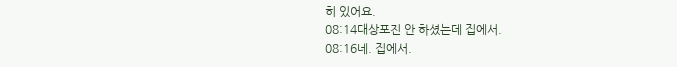히 있어요.
08:14대상포진 안 하셨는데 집에서.
08:16네. 집에서.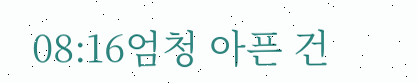08:16엄청 아픈 건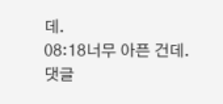데.
08:18너무 아픈 건데.
댓글